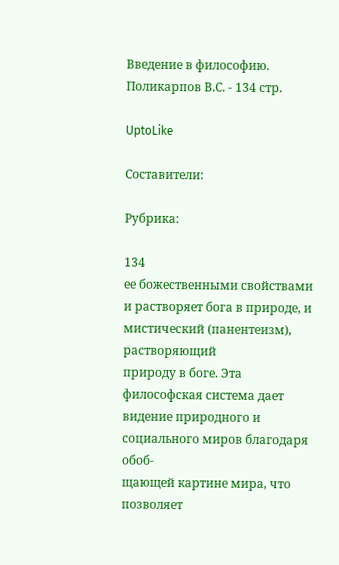Введение в философию. Поликарпов В.С. - 134 стр.

UptoLike

Составители:

Рубрика:

134
ее божественными свойствами и растворяет бога в природе, и мистический (панентеизм), растворяющий
природу в боге. Эта философская система дает видение природного и социального миров благодаря обоб-
щающей картине мира, что позволяет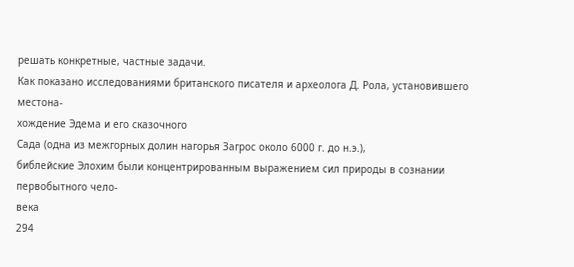решать конкретные, частные задачи.
Как показано исследованиями британского писателя и археолога Д. Рола, установившего местона-
хождение Эдема и его сказочного
Сада (одна из межгорных долин нагорья Загрос около 6000 г. до н.э.),
библейские Элохим были концентрированным выражением сил природы в сознании первобытного чело-
века
294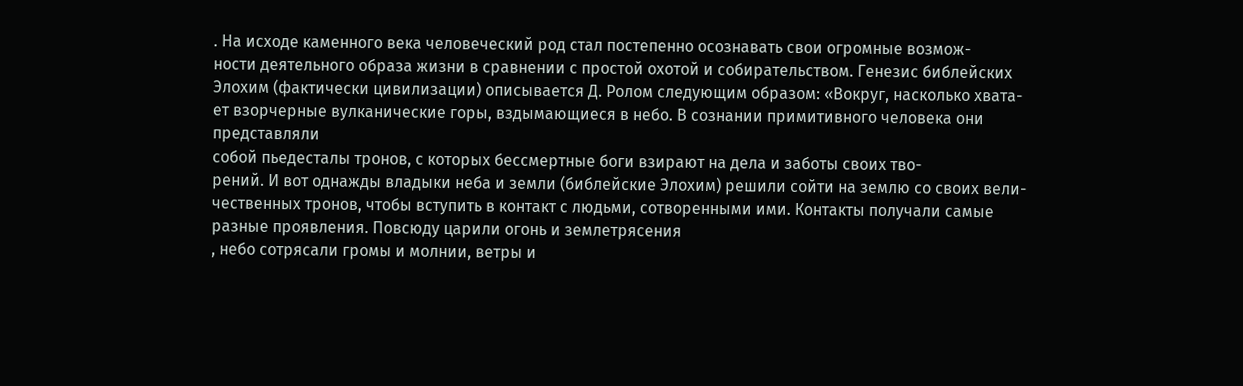. На исходе каменного века человеческий род стал постепенно осознавать свои огромные возмож-
ности деятельного образа жизни в сравнении с простой охотой и собирательством. Генезис библейских
Элохим (фактически цивилизации) описывается Д. Ролом следующим образом: «Вокруг, насколько хвата-
ет взорчерные вулканические горы, вздымающиеся в небо. В сознании примитивного человека они
представляли
собой пьедесталы тронов, с которых бессмертные боги взирают на дела и заботы своих тво-
рений. И вот однажды владыки неба и земли (библейские Элохим) решили сойти на землю со своих вели-
чественных тронов, чтобы вступить в контакт с людьми, сотворенными ими. Контакты получали самые
разные проявления. Повсюду царили огонь и землетрясения
, небо сотрясали громы и молнии, ветры и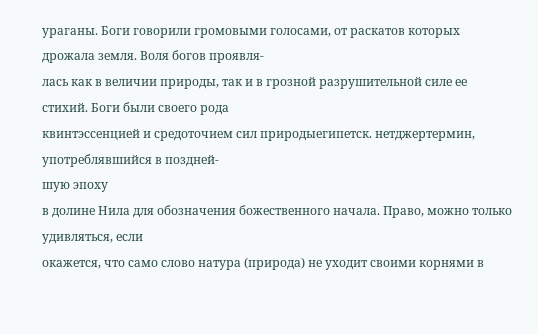ураганы. Боги говорили громовыми голосами, от раскатов которых дрожала земля. Воля богов проявля-
лась как в величии природы, так и в грозной разрушительной силе ее стихий. Боги были своего рода
квинтэссенцией и средоточием сил природыегипетск. нетджертермин, употреблявшийся в поздней-
шую эпоху
в долине Нила для обозначения божественного начала. Право, можно только удивляться, если
окажется, что само слово натура (природа) не уходит своими корнями в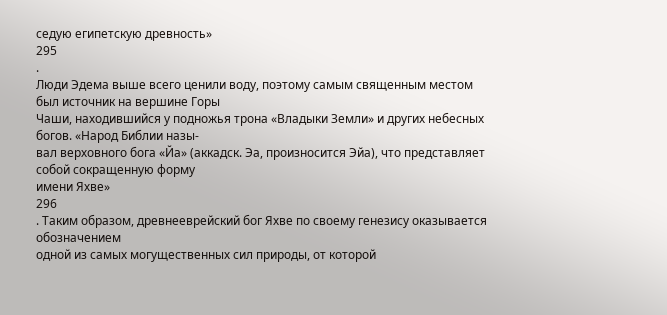седую египетскую древность»
295
.
Люди Эдема выше всего ценили воду, поэтому самым священным местом был источник на вершине Горы
Чаши, находившийся у подножья трона «Владыки Земли» и других небесных богов. «Народ Библии назы-
вал верховного бога «Йа» (аккадск. Эа, произносится Эйа), что представляет собой сокращенную форму
имени Яхве»
296
. Таким образом, древнееврейский бог Яхве по своему генезису оказывается обозначением
одной из самых могущественных сил природы, от которой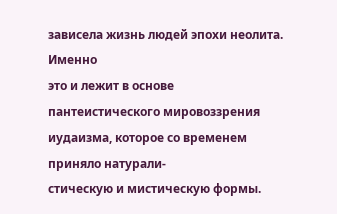зависела жизнь людей эпохи неолита. Именно
это и лежит в основе пантеистического мировоззрения иудаизма, которое со временем приняло натурали-
стическую и мистическую формы.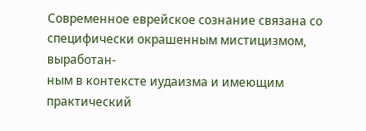Современное еврейское сознание связана со специфически окрашенным мистицизмом, выработан-
ным в контексте иудаизма и имеющим практический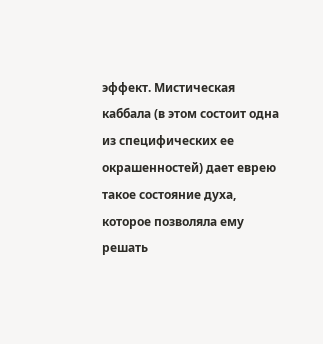эффект. Мистическая каббала (в этом состоит одна
из специфических ее окрашенностей) дает еврею такое состояние духа, которое позволяла ему решать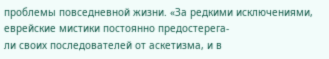проблемы повседневной жизни. «За редкими исключениями, еврейские мистики постоянно предостерега-
ли своих последователей от аскетизма, и в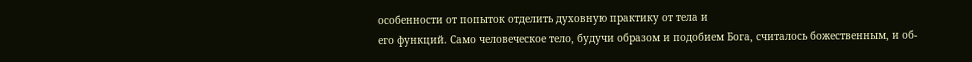особенности от попыток отделить духовную практику от тела и
его функций. Само человеческое тело, будучи образом и подобием Бога, считалось божественным, и об-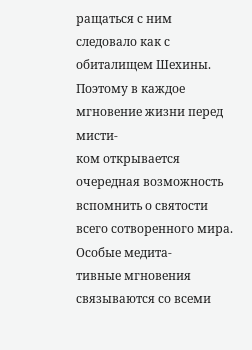ращаться с ним следовало как с обиталищем Шехины. Поэтому в каждое мгновение жизни перед мисти-
ком открывается очередная возможность вспомнить о святости всего сотворенного мира. Особые медита-
тивные мгновения связываются со всеми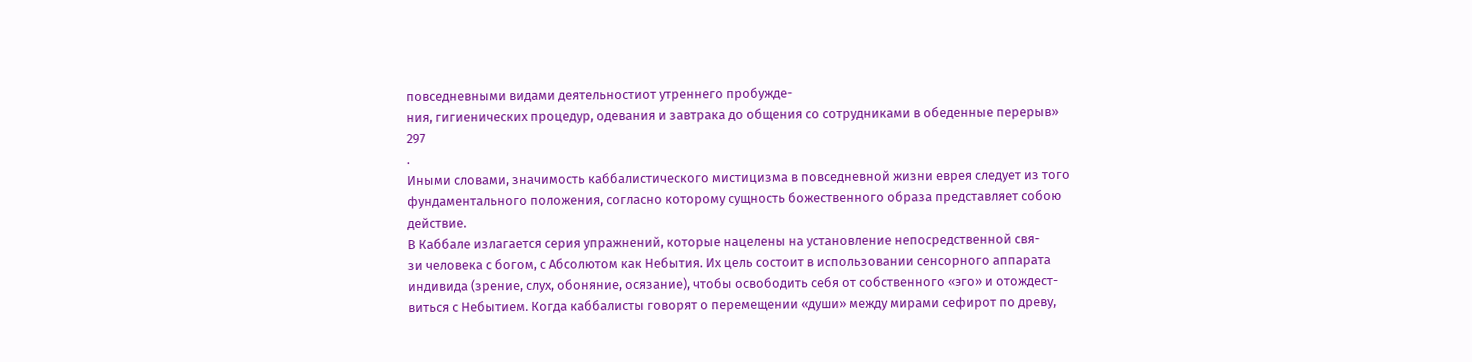повседневными видами деятельностиот утреннего пробужде-
ния, гигиенических процедур, одевания и завтрака до общения со сотрудниками в обеденные перерыв»
297
.
Иными словами, значимость каббалистического мистицизма в повседневной жизни еврея следует из того
фундаментального положения, согласно которому сущность божественного образа представляет собою
действие.
В Каббале излагается серия упражнений, которые нацелены на установление непосредственной свя-
зи человека с богом, с Абсолютом как Небытия. Их цель состоит в использовании сенсорного аппарата
индивида (зрение, слух, обоняние, осязание), чтобы освободить себя от собственного «эго» и отождест-
виться с Небытием. Когда каббалисты говорят о перемещении «души» между мирами сефирот по древу,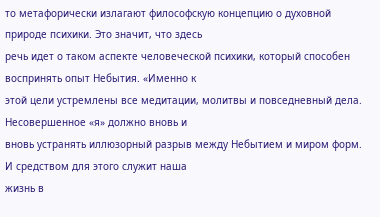то метафорически излагают философскую концепцию о духовной природе психики. Это значит, что здесь
речь идет о таком аспекте человеческой психики, который способен воспринять опыт Небытия. «Именно к
этой цели устремлены все медитации, молитвы и повседневный дела. Несовершенное «я» должно вновь и
вновь устранять иллюзорный разрыв между Небытием и миром форм. И средством для этого служит наша
жизнь в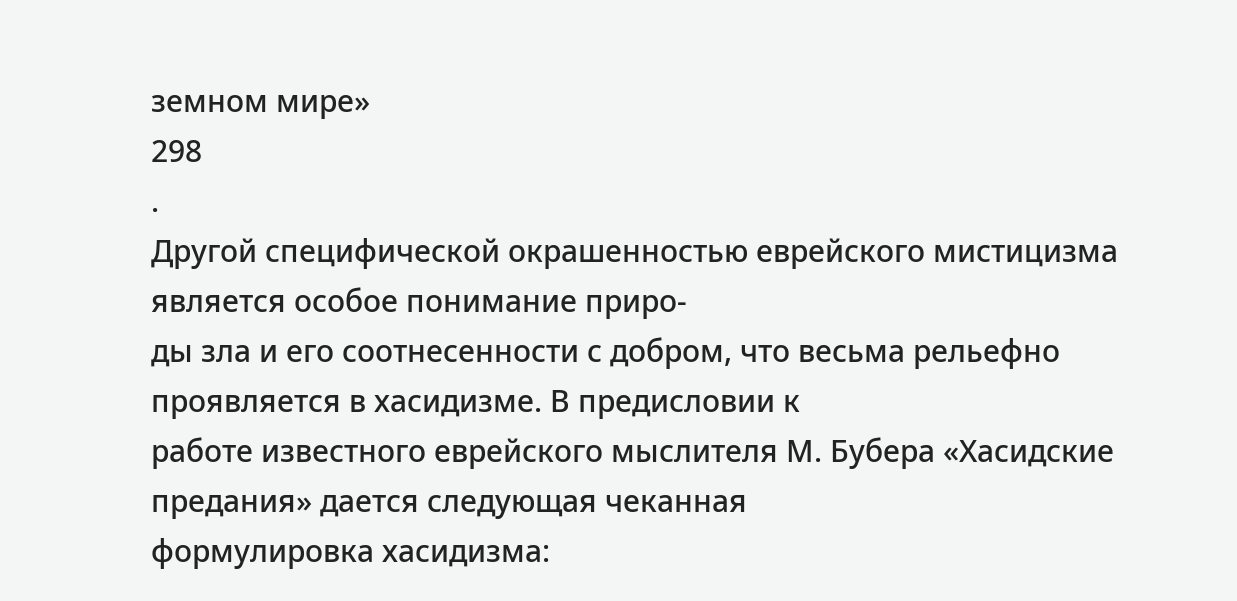земном мире»
298
.
Другой специфической окрашенностью еврейского мистицизма является особое понимание приро-
ды зла и его соотнесенности с добром, что весьма рельефно проявляется в хасидизме. В предисловии к
работе известного еврейского мыслителя М. Бубера «Хасидские предания» дается следующая чеканная
формулировка хасидизма: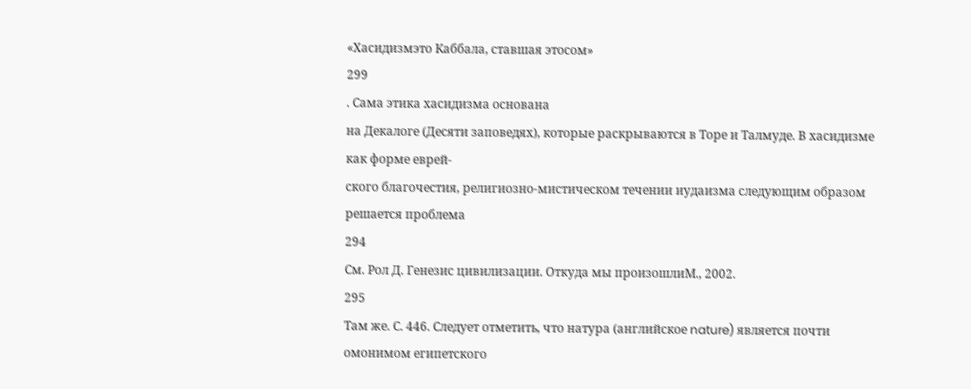«Хасидизмэто Каббала, ставшая этосом»
299
. Сама этика хасидизма основана
на Декалоге (Десяти заповедях), которые раскрываются в Торе и Талмуде. В хасидизме как форме еврей-
ского благочестия, религиозно-мистическом течении иудаизма следующим образом решается проблема
294
См. Рол Д. Генезис цивилизации. Откуда мы произошлиМ., 2002.
295
Там же. С. 446. Следует отметить, что натура (английское nature) является почти омонимом египетского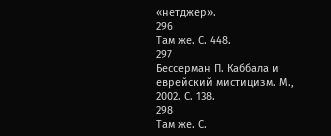«нетджер».
296
Там же. С. 448.
297
Бессерман П. Каббала и еврейский мистицизм. М., 2002. С. 138.
298
Там же. С.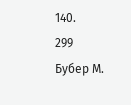140.
299
Бубер М.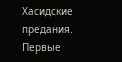Хасидские предания. Первые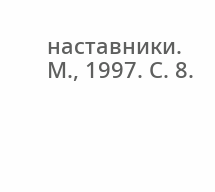наставники. М., 1997. С. 8.